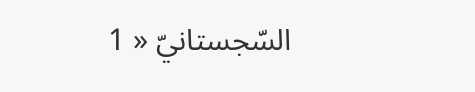السّجستانيّ « 1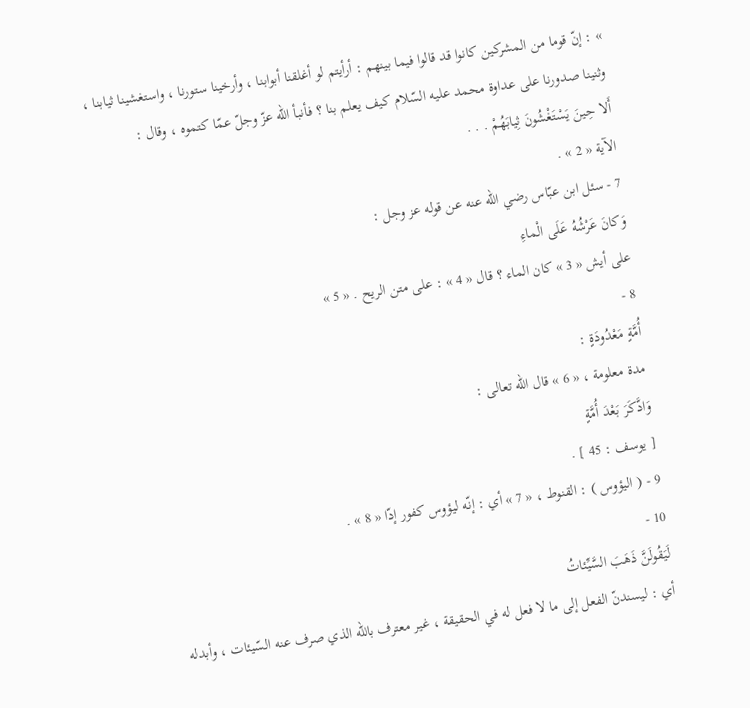» : إنّ قوما من المشركين كانوا قد قالوا فيما بينهم : أرأيتم لو أغلقنا أبوابنا ، وأرخينا ستورنا ، واستغشينا ثيابنا ، وثنينا صدورنا على عداوة محمد عليه السّلام كيف يعلم بنا ؟ فأنبأ اللّه عزّ وجلّ عمّا كتموه ، وقال :
أَلا حِينَ يَسْتَغْشُونَ ثِيابَهُمْ . . .
الآية « 2 » .
7 - سئل ابن عبّاس رضي اللّه عنه عن قوله عز وجل :
وَكانَ عَرْشُهُ عَلَى الْماءِ
على أيش « 3 » كان الماء ؟ قال « 4 » : على متن الريح . « 5 »
8 -
أُمَّةٍ مَعْدُودَةٍ :
مدة معلومة ، « 6 » قال اللّه تعالى :
وَادَّكَرَ بَعْدَ أُمَّةٍ
[ يوسف : 45 ] .
9 - ( اليؤوس ) : القنوط ، « 7 » أي : إنّه ليؤوس كفور إدّا « 8 » .
10 -
لَيَقُولَنَّ ذَهَبَ السَّيِّئاتُ
أي : ليسندنّ الفعل إلى ما لا فعل له في الحقيقة ، غير معترف باللّه الذي صرف عنه السّيئات ، وأبدله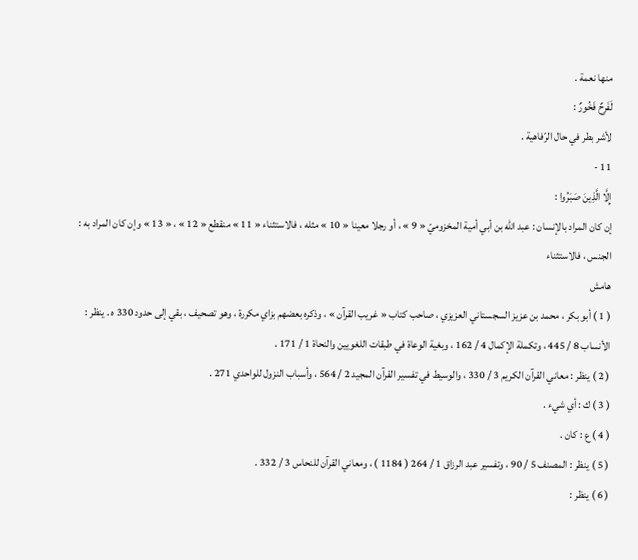منها نعمة .
لَفَرِحٌ فَخُورٌ :
لأشر بطر في حال الرّفاهية .
11 -
إِلَّا الَّذِينَ صَبَرُوا :
إن كان المراد بالإنسان : عبد اللّه بن أبي أمية المخزوميّ « 9 » ، أو رجلا معينا « 10 » مثله ، فالاستثناء « 11 » منقطع « 12 » ، « 13 » وإن كان المراد به : الجنس ، فالاستثناء
هامش
( 1 ) أبو بكر ، محمد بن عزيز السجستاني العزيزي ، صاحب كتاب « غريب القرآن » ، وذكره بعضهم بزاي مكررة ، وهو تصحيف ، بقي إلى حدود 330 ه . ينظر : الأنساب 8 / 445 ، وتكملة الإكمال 4 / 162 ، وبغية الوعاة في طبقات اللغويين والنحاة 1 / 171 .
( 2 ) ينظر : معاني القرآن الكريم 3 / 330 ، والوسيط في تفسير القرآن المجيد 2 / 564 ، وأسباب النزول للواحدي 271 .
( 3 ) ك : أي شيء .
( 4 ) ع : كان .
( 5 ) ينظر : المصنف 5 / 90 ، وتفسير عبد الرزاق 1 / 264 ( 1184 ) ، ومعاني القرآن للنحاس 3 / 332 .
( 6 ) ينظر :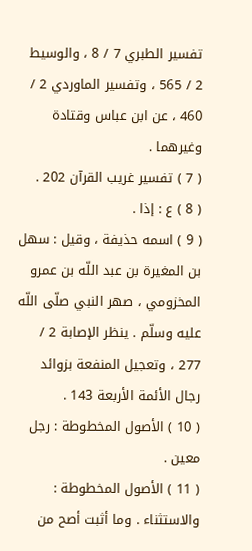تفسير الطبري 7 / 8 ، والوسيط 2 / 565 ، وتفسير الماوردي 2 / 460 ، عن ابن عباس وقتادة وغيرهما .
( 7 ) تفسير غريب القرآن 202 .
( 8 ) ع : إذا .
( 9 ) اسمه حذيفة ، وقيل : سهل بن المغيرة بن عبد اللّه بن عمرو المخزومي ، صهر النبي صلّى اللّه عليه وسلّم . ينظر الإصابة 2 / 277 ، وتعجيل المنفعة بزوائد رجال الأئمة الأربعة 143 .
( 10 ) الأصول المخطوطة : رجل معين .
( 11 ) الأصول المخطوطة : والاستثناء . وما أثبت أصح من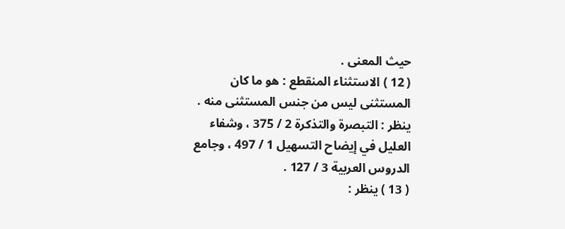حيث المعنى .
( 12 ) الاستثناء المنقطع : هو ما كان المستثنى ليس من جنس المستثنى منه . ينظر : التبصرة والتذكرة 2 / 375 ، وشفاء العليل في إيضاح التسهيل 1 / 497 ، وجامع الدروس العربية 3 / 127 .
( 13 ) ينظر :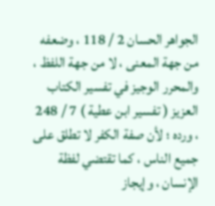الجواهر الحسان 2 / 118 ، وضعفه من جهة المعنى ، لا من جهة اللفظ ، والمحرر الوجيز في تفسير الكتاب العزيز ( تفسير ابن عطية ) 7 / 248 ، ورده ؛ لأن صفة الكفر لا تطلق على جميع الناس ، كما تقتضي لفظة الإنسان ، وإيجاز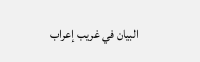البيان في غريب إعراب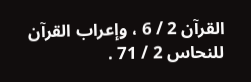القرآن 2 / 6 ، وإعراب القرآن للنحاس 2 / 71 .